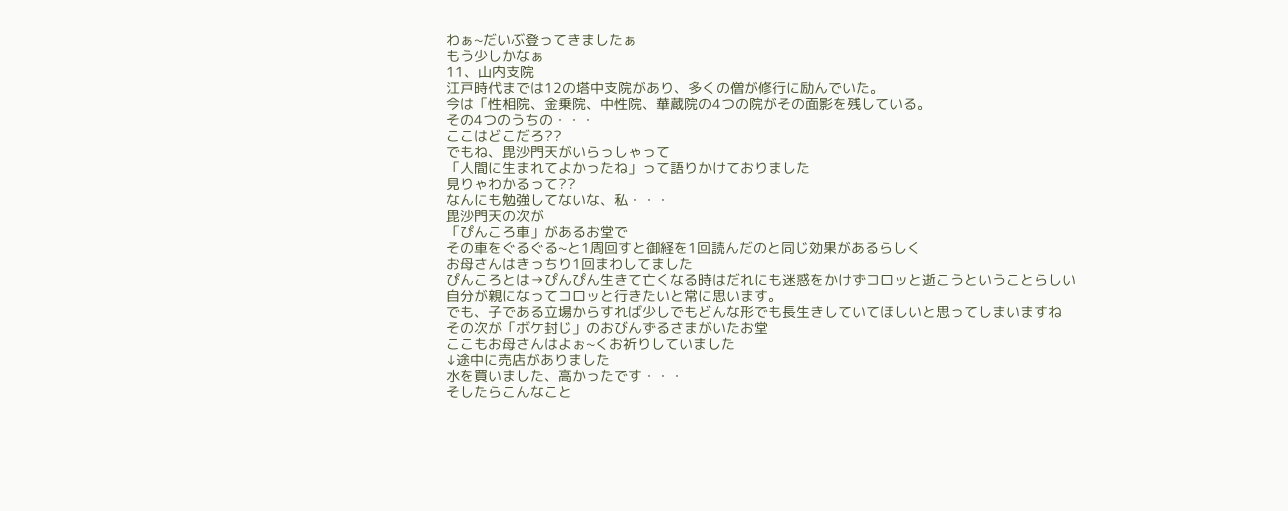わぁ~だいぶ登ってきましたぁ
もう少しかなぁ
11、山内支院
江戸時代までは12の塔中支院があり、多くの僧が修行に励んでいた。
今は「性相院、金乗院、中性院、華蔵院の4つの院がその面影を残している。
その4つのうちの・・・
ここはどこだろ??
でもね、毘沙門天がいらっしゃって
「人間に生まれてよかったね」って語りかけておりました
見りゃわかるって??
なんにも勉強してないな、私・・・
毘沙門天の次が
「ぴんころ車」があるお堂で
その車をぐるぐる~と1周回すと御経を1回読んだのと同じ効果があるらしく
お母さんはきっちり1回まわしてました
ぴんころとは→ぴんぴん生きて亡くなる時はだれにも迷惑をかけずコロッと逝こうということらしい
自分が親になってコロッと行きたいと常に思います。
でも、子である立場からすれば少しでもどんな形でも長生きしていてほしいと思ってしまいますね
その次が「ボケ封じ」のおびんずるさまがいたお堂
ここもお母さんはよぉ~くお祈りしていました
↓途中に売店がありました
水を買いました、高かったです・・・
そしたらこんなこと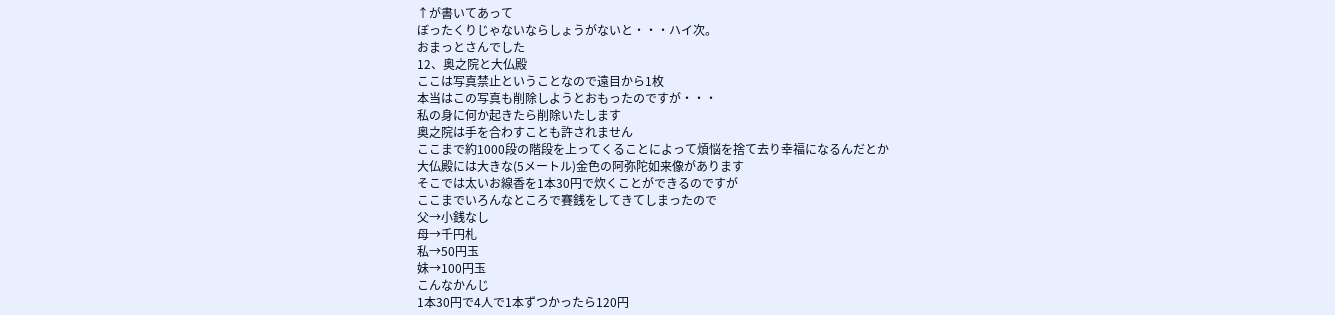↑が書いてあって
ぼったくりじゃないならしょうがないと・・・ハイ次。
おまっとさんでした
12、奥之院と大仏殿
ここは写真禁止ということなので遠目から1枚
本当はこの写真も削除しようとおもったのですが・・・
私の身に何か起きたら削除いたします
奥之院は手を合わすことも許されません
ここまで約1000段の階段を上ってくることによって煩悩を捨て去り幸福になるんだとか
大仏殿には大きな(5メートル)金色の阿弥陀如来像があります
そこでは太いお線香を1本30円で炊くことができるのですが
ここまでいろんなところで賽銭をしてきてしまったので
父→小銭なし
母→千円札
私→50円玉
妹→100円玉
こんなかんじ
1本30円で4人で1本ずつかったら120円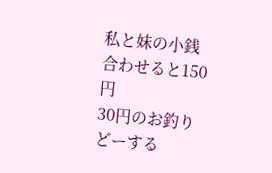私と妹の小銭合わせると150円
30円のお釣りどーする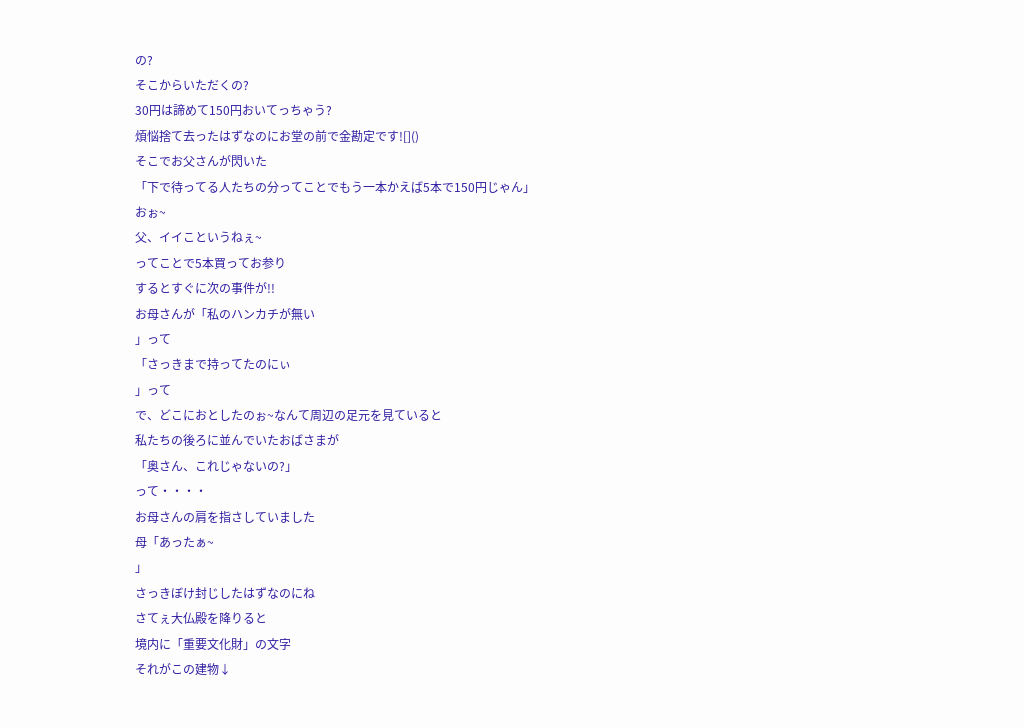の?
そこからいただくの?
30円は諦めて150円おいてっちゃう?
煩悩捨て去ったはずなのにお堂の前で金勘定です![]()
そこでお父さんが閃いた
「下で待ってる人たちの分ってことでもう一本かえば5本で150円じゃん」
おぉ~
父、イイこというねぇ~
ってことで5本買ってお参り
するとすぐに次の事件が!!
お母さんが「私のハンカチが無い
」って
「さっきまで持ってたのにぃ
」って
で、どこにおとしたのぉ~なんて周辺の足元を見ていると
私たちの後ろに並んでいたおばさまが
「奥さん、これじゃないの?」
って・・・・
お母さんの肩を指さしていました
母「あったぁ~
」
さっきぼけ封じしたはずなのにね
さてぇ大仏殿を降りると
境内に「重要文化財」の文字
それがこの建物↓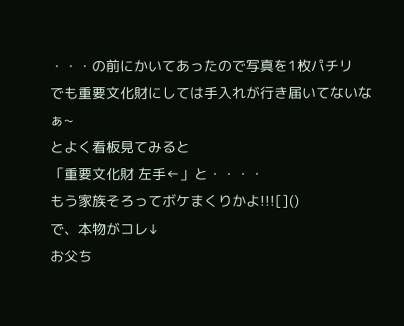・・・の前にかいてあったので写真を1枚パチリ
でも重要文化財にしては手入れが行き届いてないなぁ~
とよく看板見てみると
「重要文化財 左手←」と・・・・
もう家族そろってボケまくりかよ!!![]()
で、本物がコレ↓
お父ち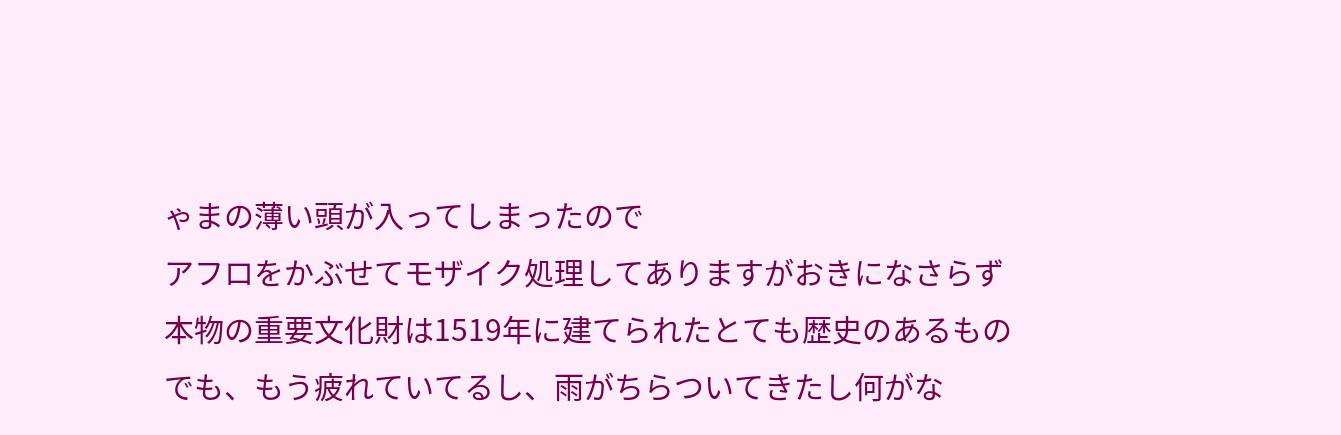ゃまの薄い頭が入ってしまったので
アフロをかぶせてモザイク処理してありますがおきになさらず
本物の重要文化財は1519年に建てられたとても歴史のあるもの
でも、もう疲れていてるし、雨がちらついてきたし何がな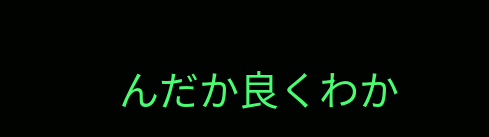んだか良くわか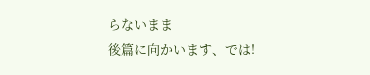らないまま
後篇に向かいます、では!